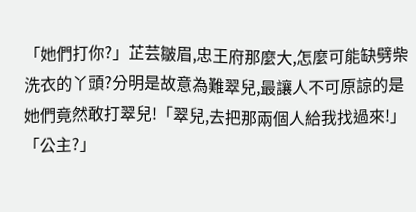「她們打你?」芷芸皺眉,忠王府那麼大,怎麼可能缺劈柴洗衣的丫頭?分明是故意為難翠兒,最讓人不可原諒的是她們竟然敢打翠兒!「翠兒,去把那兩個人給我找過來!」
「公主?」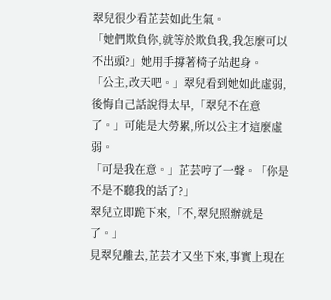翠兒很少看芷芸如此生氣。
「她們欺負你,就等於欺負我,我怎麼可以不出頭?」她用手撐著椅子站起身。
「公主,改天吧。」翠兒看到她如此虛弱,後悔自己話說得太早,「翠兒不在意了。」可能是大勞累,所以公主才這麼虛弱。
「可是我在意。」芷芸哼了一聲。「你是不是不聽我的話了?」
翠兒立即跪下來,「不,翠兒照辦就是了。」
見翠兒離去,芷芸才又坐下來,事實上現在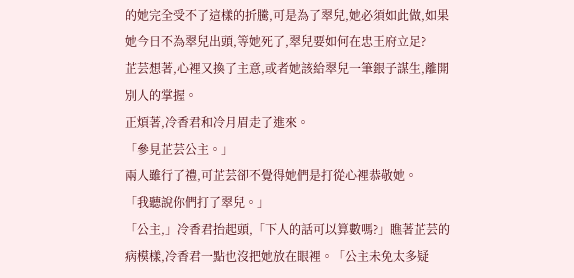的她完全受不了這樣的折騰,可是為了翠兒,她必須如此做,如果她今日不為翠兒出頭,等她死了,翠兒要如何在忠王府立足?
芷芸想著,心裡又換了主意,或者她該給翠兒一筆銀子謀生,離開別人的掌握。
正煩著,冷香君和冷月眉走了進來。
「參見芷芸公主。」
兩人雖行了禮,可芷芸卻不覺得她們是打從心裡恭敬她。
「我聽說你們打了翠兒。」
「公主,」冷香君抬起頭,「下人的話可以算數嗎?」瞧著芷芸的病模樣,冷香君一點也沒把她放在眼裡。「公主未免太多疑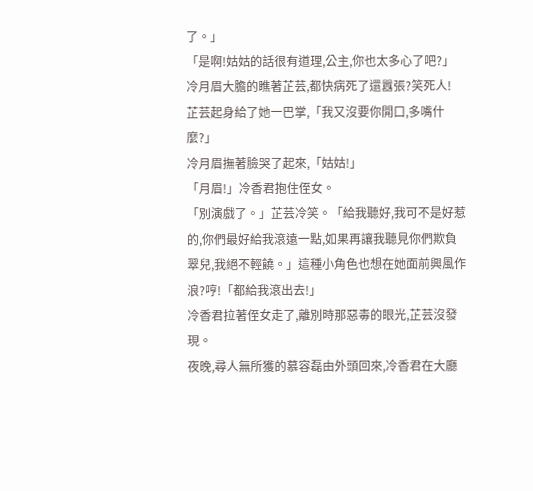了。」
「是啊!姑姑的話很有道理,公主,你也太多心了吧?」冷月眉大膽的瞧著芷芸,都快病死了還囂張?笑死人!
芷芸起身給了她一巴掌,「我又沒要你開口,多嘴什麼?」
冷月眉撫著臉哭了起來,「姑姑!」
「月眉!」冷香君抱住侄女。
「別演戲了。」芷芸冷笑。「給我聽好,我可不是好惹的,你們最好給我滾遠一點,如果再讓我聽見你們欺負翠兒,我絕不輕饒。」這種小角色也想在她面前興風作浪?哼!「都給我滾出去!」
冷香君拉著侄女走了,離別時那惡毒的眼光,芷芸沒發現。
夜晚,尋人無所獲的慕容磊由外頭回來,冷香君在大廳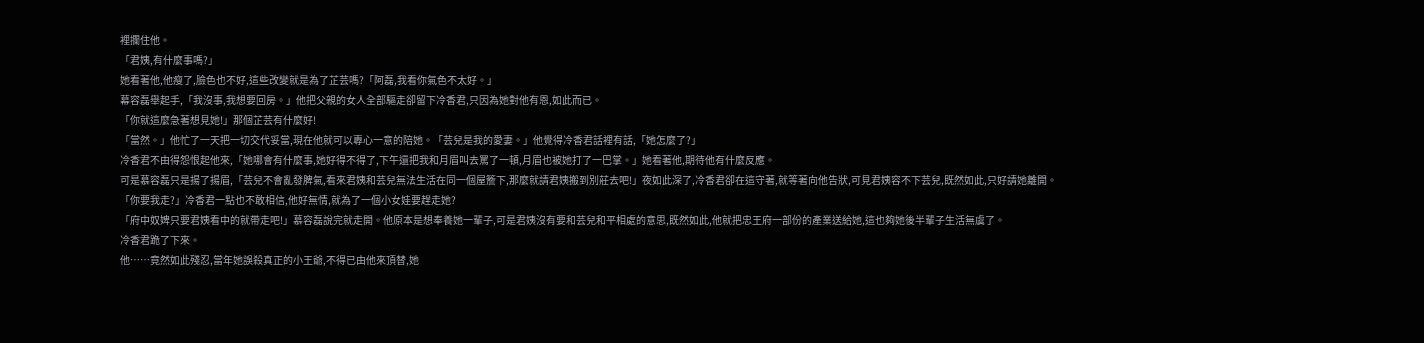裡攔住他。
「君姨,有什麼事嗎?」
她看著他,他瘦了,臉色也不好,這些改變就是為了芷芸嗎?「阿磊,我看你氣色不太好。」
幕容磊舉起手,「我沒事,我想要回房。」他把父親的女人全部驅走卻留下冷香君,只因為她對他有恩,如此而已。
「你就這麼急著想見她!」那個芷芸有什麼好!
「當然。」他忙了一天把一切交代妥當,現在他就可以專心一意的陪她。「芸兒是我的愛妻。」他覺得冷香君話裡有話,「她怎麼了?」
冷香君不由得怨恨起他來,「她哪會有什麼事,她好得不得了,下午還把我和月眉叫去罵了一頓,月眉也被她打了一巴掌。」她看著他,期待他有什麼反應。
可是慕容磊只是揚了揚眉,「芸兒不會亂發脾氣,看來君姨和芸兒無法生活在同一個屋簷下,那麼就請君姨搬到別莊去吧!」夜如此深了,冷香君卻在這守著,就等著向他告狀,可見君姨容不下芸兒,既然如此,只好請她離開。
「你要我走?」冷香君一點也不敢相信,他好無情,就為了一個小女娃要趕走她?
「府中奴婢只要君姨看中的就帶走吧!」慕容磊說完就走開。他原本是想奉養她一輩子,可是君姨沒有要和芸兒和平相處的意思,既然如此,他就把忠王府一部份的產業送給她,這也夠她後半輩子生活無虞了。
冷香君跪了下來。
他……竟然如此殘忍,當年她誤殺真正的小王爺,不得已由他來頂替,她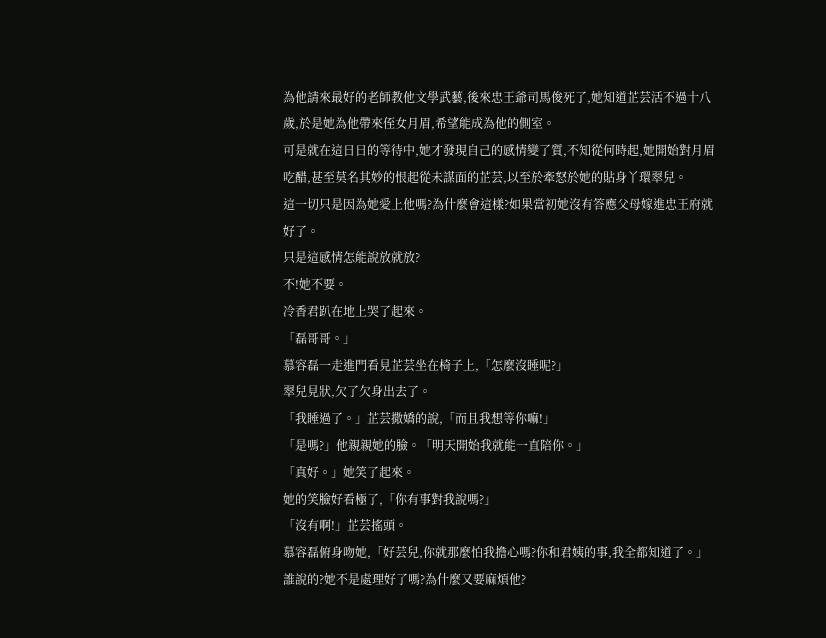為他請來最好的老師教他文學武藝,後來忠王爺司馬俊死了,她知道芷芸活不過十八歲,於是她為他帶來侄女月眉,希望能成為他的側室。
可是就在這日日的等待中,她才發現自己的感情變了質,不知從何時起,她開始對月眉吃醋,甚至莫名其妙的恨起從未謀面的芷芸,以至於牽怒於她的貼身丫環翠兒。
這一切只是因為她愛上他嗎?為什麼會這樣?如果當初她沒有答應父母嫁進忠王府就好了。
只是這感情怎能說放就放?
不!她不要。
冷香君趴在地上哭了起來。
「磊哥哥。」
慕容磊一走進門看見芷芸坐在椅子上,「怎麼沒睡呢?」
翠兒見狀,欠了欠身出去了。
「我睡過了。」芷芸撒嬌的說,「而且我想等你嘛!」
「是嗎?」他親親她的臉。「明天開始我就能一直陪你。」
「真好。」她笑了起來。
她的笑臉好看極了,「你有事對我說嗎?」
「沒有啊!」芷芸搖頭。
慕容磊俯身吻她,「好芸兒,你就那麼怕我擔心嗎?你和君姨的事,我全都知道了。」
誰說的?她不是處理好了嗎?為什麼又要麻煩他?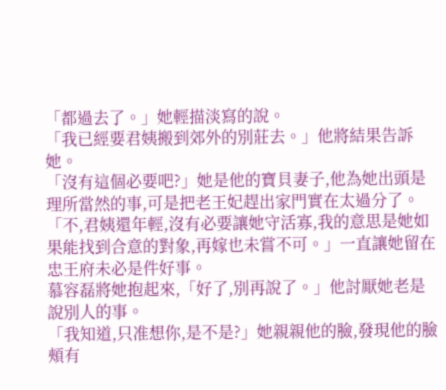「都過去了。」她輕描淡寫的說。
「我已經要君姨搬到郊外的別莊去。」他將結果告訴她。
「沒有這個必要吧?」她是他的寶貝妻子,他為她出頭是理所當然的事,可是把老王妃趕出家門實在太過分了。
「不,君姨還年輕,沒有必要讓她守活寡,我的意思是她如果能找到合意的對象,再嫁也未嘗不可。」一直讓她留在忠王府未必是件好事。
慕容磊將她抱起來,「好了,別再說了。」他討厭她老是說別人的事。
「我知道,只准想你,是不是?」她親親他的臉,發現他的臉頰有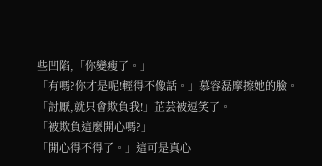些凹陷,「你變瘦了。」
「有嗎?你才是呢!輕得不像話。」慕容磊摩擦她的臉。
「討厭,就只會欺負我!」芷芸被逗笑了。
「被欺負這麼開心嗎?」
「開心得不得了。」這可是真心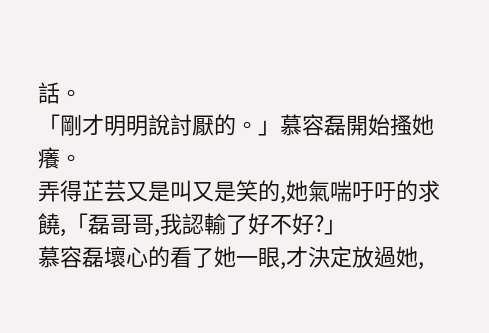話。
「剛才明明說討厭的。」慕容磊開始搔她癢。
弄得芷芸又是叫又是笑的,她氣喘吁吁的求饒,「磊哥哥,我認輸了好不好?」
慕容磊壞心的看了她一眼,才決定放過她,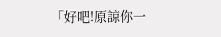「好吧!原諒你一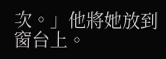次。」他將她放到窗台上。